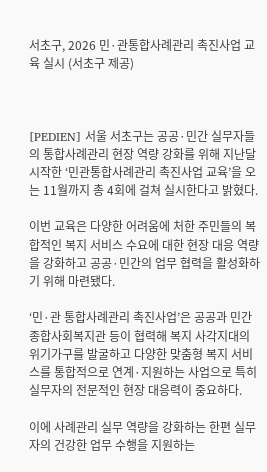서초구, 2026 민·관통합사례관리 촉진사업 교육 실시 (서초구 제공)



[PEDIEN] 서울 서초구는 공공·민간 실무자들의 통합사례관리 현장 역량 강화를 위해 지난달 시작한 ‘민관통합사례관리 촉진사업 교육’을 오는 11월까지 총 4회에 걸쳐 실시한다고 밝혔다.

이번 교육은 다양한 어려움에 처한 주민들의 복합적인 복지 서비스 수요에 대한 현장 대응 역량을 강화하고 공공·민간의 업무 협력을 활성화하기 위해 마련됐다.

‘민·관 통합사례관리 촉진사업’은 공공과 민간 종합사회복지관 등이 협력해 복지 사각지대의 위기가구를 발굴하고 다양한 맞춤형 복지 서비스를 통합적으로 연계·지원하는 사업으로 특히 실무자의 전문적인 현장 대응력이 중요하다.

이에 사례관리 실무 역량을 강화하는 한편 실무자의 건강한 업무 수행을 지원하는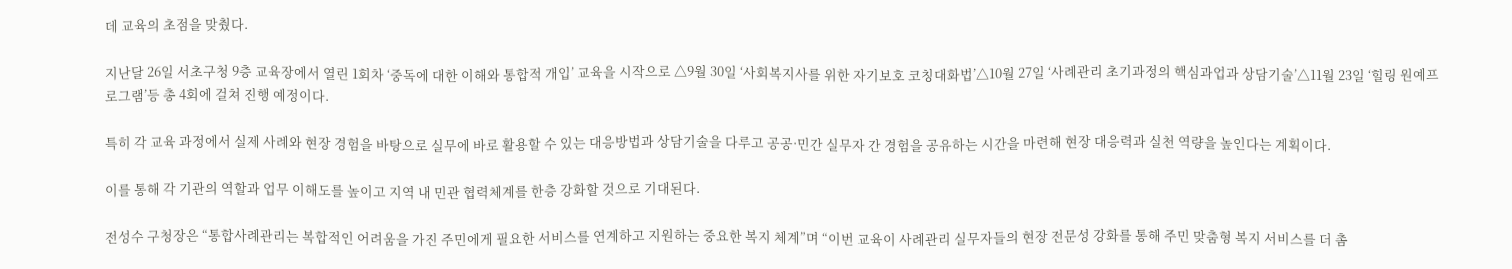데 교육의 초점을 맞췄다.

지난달 26일 서초구청 9층 교육장에서 열린 1회차 ‘중독에 대한 이해와 통합적 개입’ 교육을 시작으로 △9월 30일 ‘사회복지사를 위한 자기보호 코칭대화법’△10월 27일 ‘사례관리 초기과정의 핵심과업과 상담기술’△11월 23일 ‘힐링 원예프로그램’등 총 4회에 걸쳐 진행 예정이다.

특히 각 교육 과정에서 실제 사례와 현장 경험을 바탕으로 실무에 바로 활용할 수 있는 대응방법과 상담기술을 다루고 공공·민간 실무자 간 경험을 공유하는 시간을 마련해 현장 대응력과 실천 역량을 높인다는 계획이다.

이를 통해 각 기관의 역할과 업무 이해도를 높이고 지역 내 민관 협력체계를 한층 강화할 것으로 기대된다.

전성수 구청장은 “통합사례관리는 복합적인 어려움을 가진 주민에게 필요한 서비스를 연계하고 지원하는 중요한 복지 체계”며 “이번 교육이 사례관리 실무자들의 현장 전문성 강화를 통해 주민 맞춤형 복지 서비스를 더 촘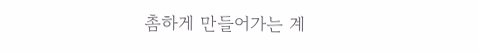촘하게 만들어가는 계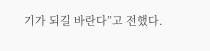기가 되길 바란다”고 전했다.